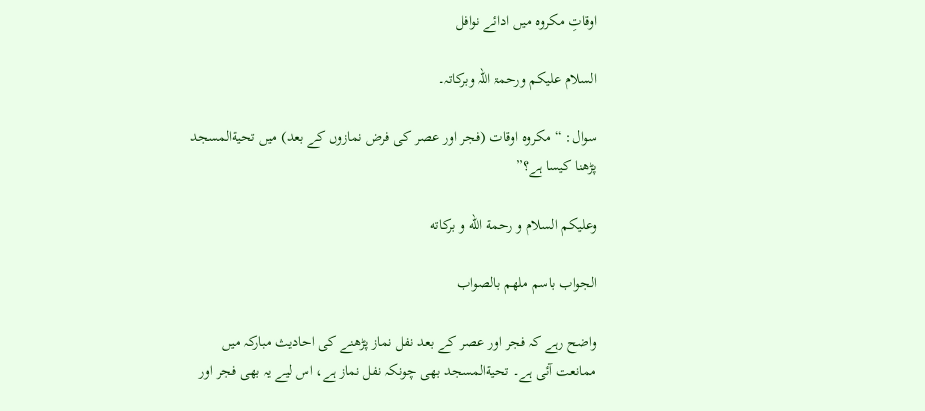اوقاتِ مکروہ میں ادائے نوافل

السلام علیکم ورحمۃ اللہ وبرکاتہ۔

سوال: “مکروہ اوقات (فجر اور عصر کی فرض نمازوں کے بعد) میں تحیةالمسجد پڑھنا کیسا ہے؟”

وعلیکم السلام و رحمة الله و بركاته

الجواب باسم ملهم بالصواب

واضح رہے کہ فجر اور عصر کے بعد نفل نماز پڑھنے کی احادیث مبارکہ میں ممانعت آئی ہے۔ تحیةالمسجد بھی چونکہ نفل نماز ہے، اس لیے یہ بھی فجر اور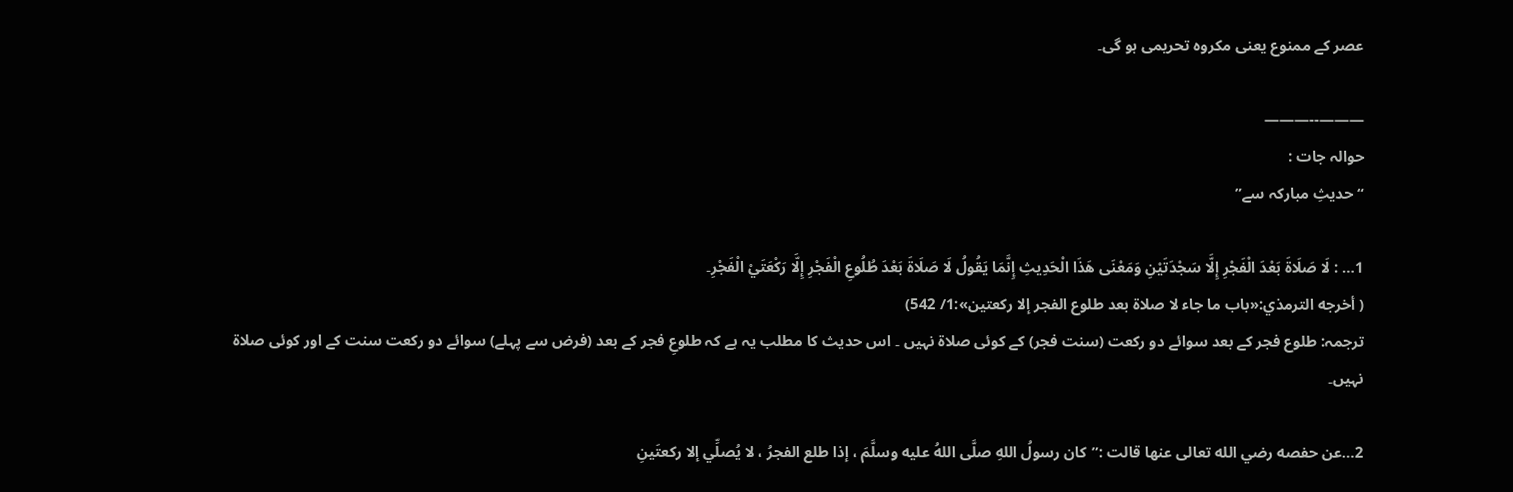عصر کے ممنوع یعنی مکروہ تحریمی ہو گی۔

———-‐———
حوالہ جات :
“حدیثِ مباركہ سے”

1… : لَا صَلَاةَ بَعْدَ الْفَجْرِ إِلَّا سَجْدَتَيْنِ وَمَعْنَى هَذَا الْحَدِيثِ إِنَّمَا يَقُولُ لَا صَلَاةَ بَعْدَ طُلُوعِ الْفَجْرِ إِلَّا رَكْعَتَيْ الْفَجْرِ۔
( أخرجه الترمذي:«باب ما جاء لا صلاة بعد طلوع الفجر إلا ركعتين»:1/ 542)
ترجمہ: طلوع فجر کے بعد سوائے دو رکعت (سنت فجر) کے کوئی صلاۃ نہیں ۔ اس حدیث کا مطلب یہ ہے کہ طلوعِ فجر کے بعد (فرض سے پہلے) سوائے دو رکعت سنت کے اور کوئی صلاۃ نہیں۔

2…عن حفصه رضي الله تعالى عنها قالت :”كان رسولُ اللهِ صلَّى اللهُ عليه وسلَّمَ ، إذا طلع الفجرُ ، لا يُصلِّي إلا ركعتَينِ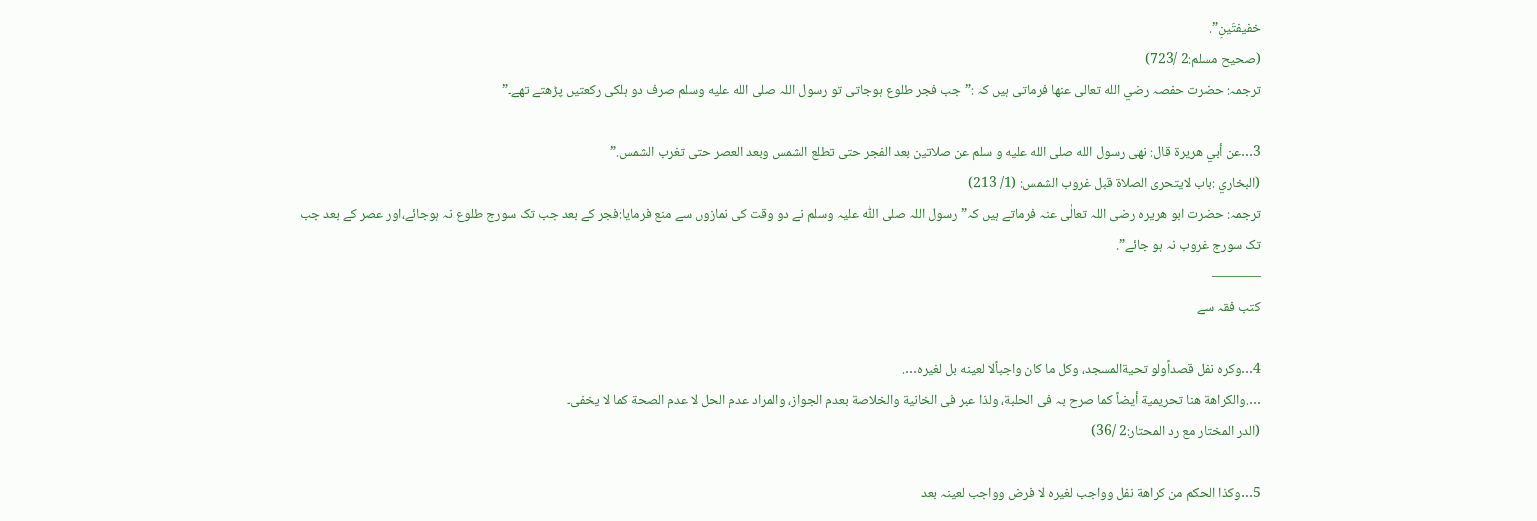خفيفتَينِ”.
(صحيح مسلم:2 /723)
ترجمہ: حضرت حفصہ رضي الله تعالى عنها فرماتى ہیں کہ :”جب فجر طلوع ہوجاتی تو رسول اللہ صلى الله عليه وسلم صرف دو ہلکی رکعتیں پڑھتے تھے۔”

3…عن أبي هريرة قال: نهى رسول الله صلى الله عليه و سلم عن صلاتين بعد الفجر حتى تطلع الشمس وبعد العصر حتى تغرب الشمس.”
(البخاري :باب لايتحرى الصلاة قبل غروب الشمس: (1/ 213)
ترجمہ: حضرت ابو ھریرہ رضی اللہ تعالٰی عنہ فرماتے ہیں کہ” رسول اللہ صلی اللّٰہ علیہ وسلم نے دو وقت کی نمازوں سے منع فرمایا:فجر کے بعد جب تک سورج طلوع نہ ہوجائے،اور عصر کے بعد جب تک سورج غروب نہ ہو جائے”.
———–
کتب فقہ سے

4…وكره نفل قصداًولو تحیةالمسجد، وكل ما كان واجباًلا لعينه بل لغيره….
….والکراھة ھنا تحریمیة أیضاً کما صرح بہ فی الحلبة، ولذا عبر فی الخانیة والخلاصة بعدم الجواز، والمراد عدم الحل لا عدم الصحة کما لا یخفی۔
(الدر المختار مع رد المحتار:2 /36)

5…وکذا الحکم من کراھة نفل وواجب لغیرہ لا فرض وواجب لعینہ بعد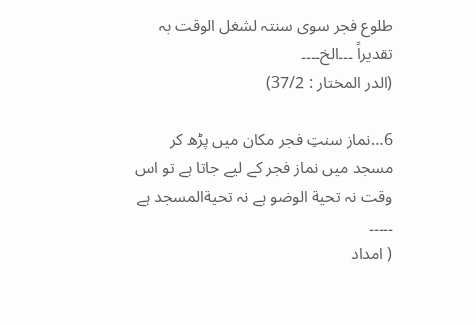طلوع فجر سوی سنتہ لشغل الوقت بہ تقدیراً ۔۔۔الخ۔۔۔۔
(الدر المختار : 37/2)

6…نماز سنتِ فجر مكان میں پڑھ کر مسجد میں نماز فجر کے لیے جاتا ہے تو اس وقت نہ تحیة الوضو ہے نہ تحیةالمسجد ہے ۔۔۔۔۔
( امداد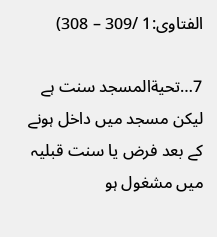الفتاوی:1 /309 – 308)

7…تحیةالمسجد سنت ہے لیکن مسجد میں داخل ہونے کے بعد فرض یا سنت قبلیہ میں مشغول ہو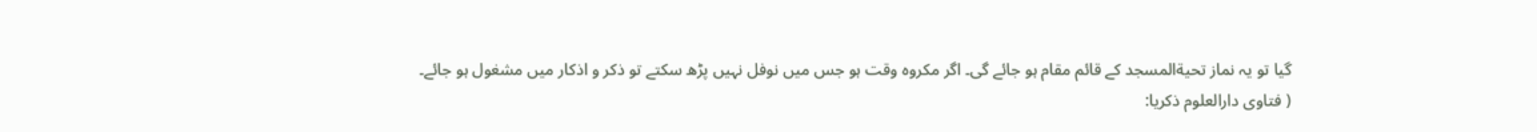گیا تو یہ نماز تحیةالمسجد کے قائم مقام ہو جائے گی۔ اگر مکروہ وقت ہو جس میں نوفل نہیں پڑھ سکتے تو ذکر و اذکار میں مشغول ہو جائے۔
( فتاوی دارالعلوم ذکریا: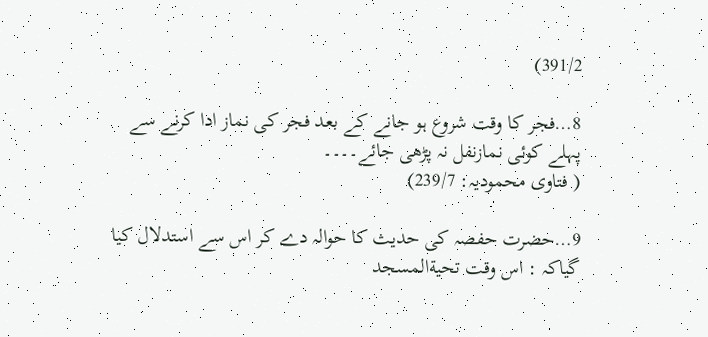391/2)

8…فجر کا وقت شروع ہو جانے کے بعد فجر کی نماز ادا کرنے سے پہلے کوئی نمازنفل نہ پڑھی جائے۔۔۔۔
( فتاوی محموديہ: 239/7)

9…حضرت حفصہ کی حدیث کا حوالہ دے کر اس سے استدلال کیا گیاکہ : اس وقت تحیةالمسجد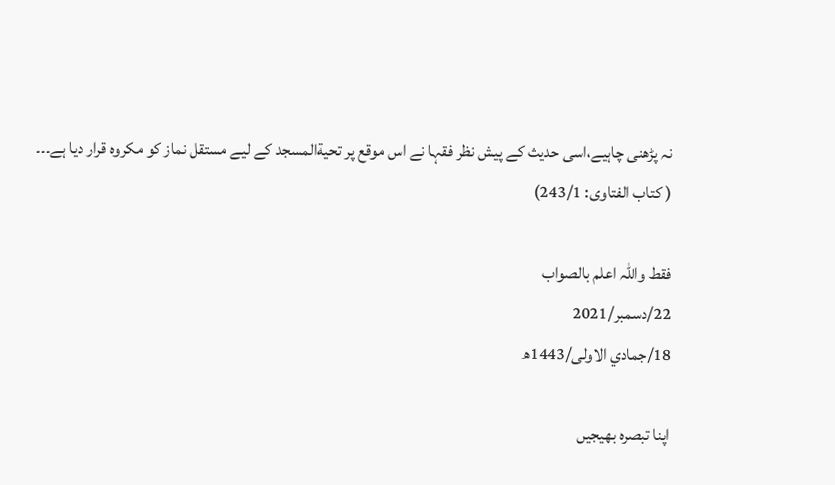نہ پڑھنی چاہیے،اسی حدیث کے پیش نظر فقہا نے اس موقع پر تحیةالمسجد کے لیے مستقل نماز کو مکروہ قرار دیا ہے۔۔۔
( کتاب الفتاوی: 243/1)

فقط واللہ اعلم بالصواب
22/دسمبر/2021
18/جمادي الاولى/1443ھ

اپنا تبصرہ بھیجیں